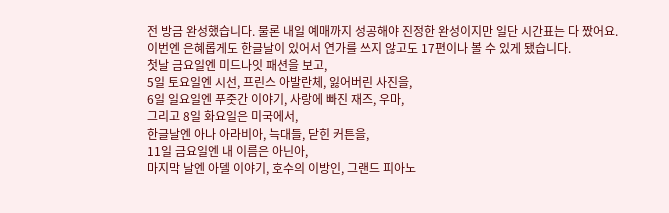전 방금 완성했습니다. 물론 내일 예매까지 성공해야 진정한 완성이지만 일단 시간표는 다 짰어요.
이번엔 은혜롭게도 한글날이 있어서 연가를 쓰지 않고도 17편이나 볼 수 있게 됐습니다.
첫날 금요일엔 미드나잇 패션을 보고,
5일 토요일엔 시선, 프린스 아발란체, 잃어버린 사진을,
6일 일요일엔 푸줏간 이야기, 사랑에 빠진 재즈, 우마,
그리고 8일 화요일은 미국에서,
한글날엔 아나 아라비아, 늑대들, 닫힌 커튼을,
11일 금요일엔 내 이름은 아닌아,
마지막 날엔 아델 이야기, 호수의 이방인, 그랜드 피아노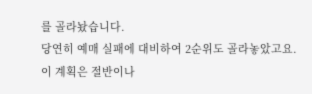를 골라놨습니다.
당연히 예매 실패에 대비하여 2순위도 골라놓았고요.
이 계획은 절반이나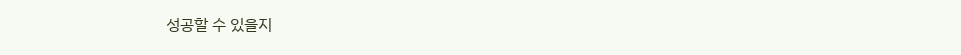성공할 수 있을지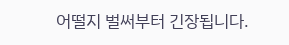어떨지 벌써부터 긴장됩니다.